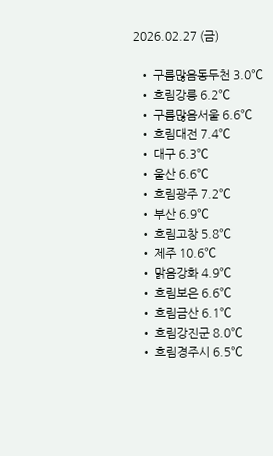2026.02.27 (금)

  • 구름많음동두천 3.0℃
  • 흐림강릉 6.2℃
  • 구름많음서울 6.6℃
  • 흐림대전 7.4℃
  • 대구 6.3℃
  • 울산 6.6℃
  • 흐림광주 7.2℃
  • 부산 6.9℃
  • 흐림고창 5.8℃
  • 제주 10.6℃
  • 맑음강화 4.9℃
  • 흐림보은 6.6℃
  • 흐림금산 6.1℃
  • 흐림강진군 8.0℃
  • 흐림경주시 6.5℃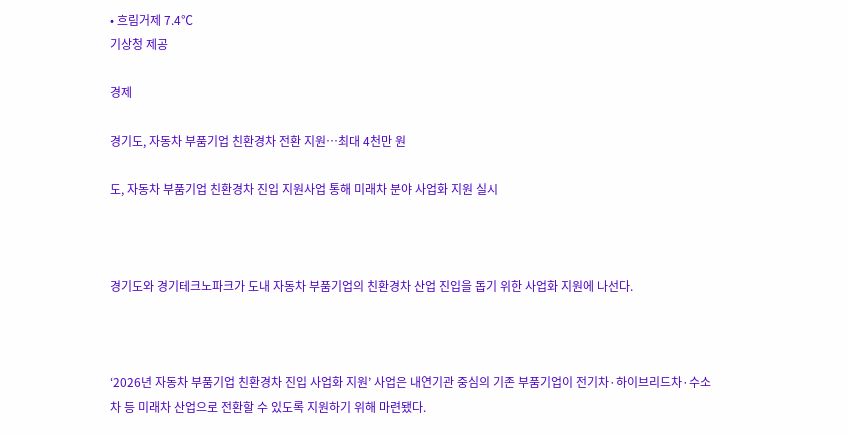• 흐림거제 7.4℃
기상청 제공

경제

경기도, 자동차 부품기업 친환경차 전환 지원…최대 4천만 원

도, 자동차 부품기업 친환경차 진입 지원사업 통해 미래차 분야 사업화 지원 실시



경기도와 경기테크노파크가 도내 자동차 부품기업의 친환경차 산업 진입을 돕기 위한 사업화 지원에 나선다.



‘2026년 자동차 부품기업 친환경차 진입 사업화 지원’ 사업은 내연기관 중심의 기존 부품기업이 전기차·하이브리드차·수소차 등 미래차 산업으로 전환할 수 있도록 지원하기 위해 마련됐다.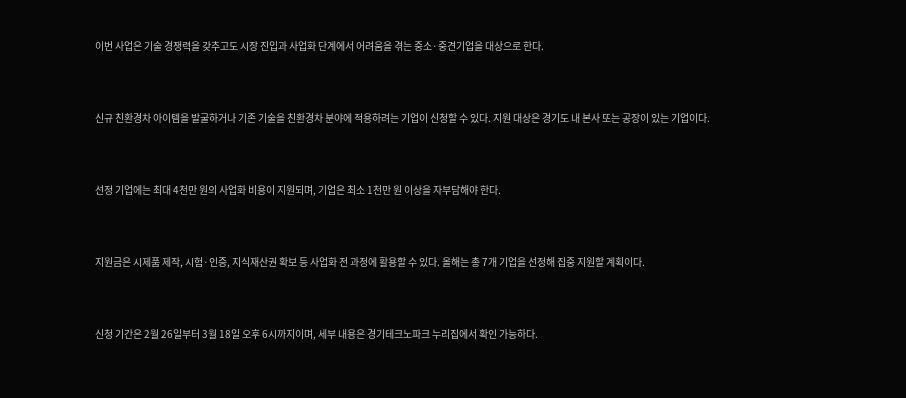이번 사업은 기술 경쟁력을 갖추고도 시장 진입과 사업화 단계에서 어려움을 겪는 중소·중견기업을 대상으로 한다.



신규 친환경차 아이템을 발굴하거나 기존 기술을 친환경차 분야에 적용하려는 기업이 신청할 수 있다. 지원 대상은 경기도 내 본사 또는 공장이 있는 기업이다.



선정 기업에는 최대 4천만 원의 사업화 비용이 지원되며, 기업은 최소 1천만 원 이상을 자부담해야 한다.



지원금은 시제품 제작, 시험·인증, 지식재산권 확보 등 사업화 전 과정에 활용할 수 있다. 올해는 총 7개 기업을 선정해 집중 지원할 계획이다.



신청 기간은 2월 26일부터 3월 18일 오후 6시까지이며, 세부 내용은 경기테크노파크 누리집에서 확인 가능하다.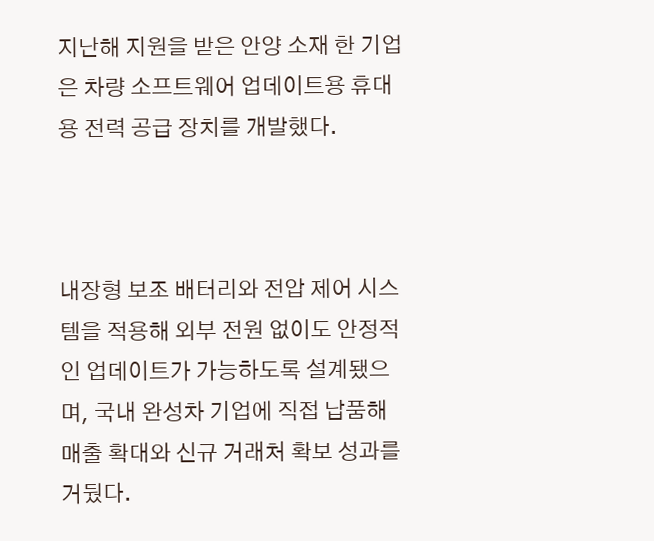지난해 지원을 받은 안양 소재 한 기업은 차량 소프트웨어 업데이트용 휴대용 전력 공급 장치를 개발했다.



내장형 보조 배터리와 전압 제어 시스템을 적용해 외부 전원 없이도 안정적인 업데이트가 가능하도록 설계됐으며, 국내 완성차 기업에 직접 납품해 매출 확대와 신규 거래처 확보 성과를 거뒀다.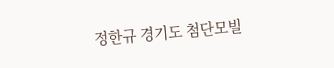정한규 경기도 첨단모빌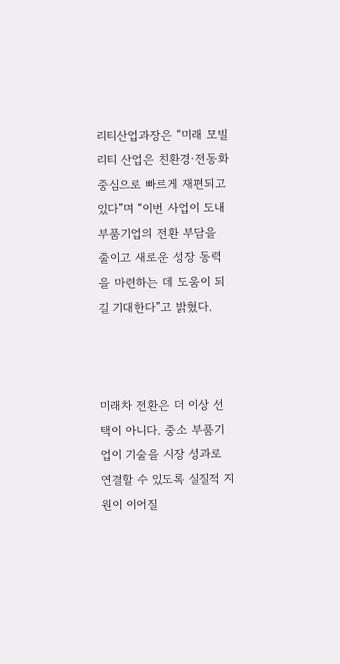리티산업과장은 “미래 모빌리티 산업은 친환경·전동화 중심으로 빠르게 재편되고 있다”며 “이번 사업이 도내 부품기업의 전환 부담을 줄이고 새로운 성장 동력을 마련하는 데 도움이 되길 기대한다”고 밝혔다.



미래차 전환은 더 이상 선택이 아니다. 중소 부품기업이 기술을 시장 성과로 연결할 수 있도록 실질적 지원이 이어질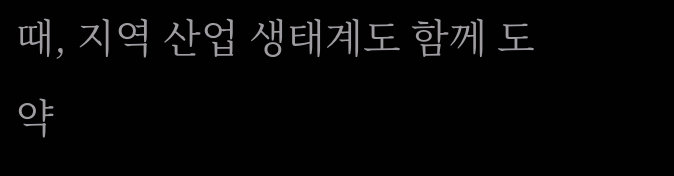때, 지역 산업 생태계도 함께 도약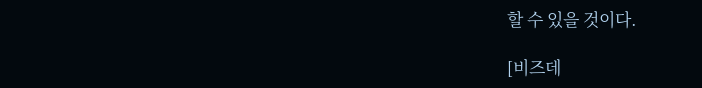할 수 있을 것이다.

[비즈데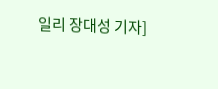일리 장대성 기자]